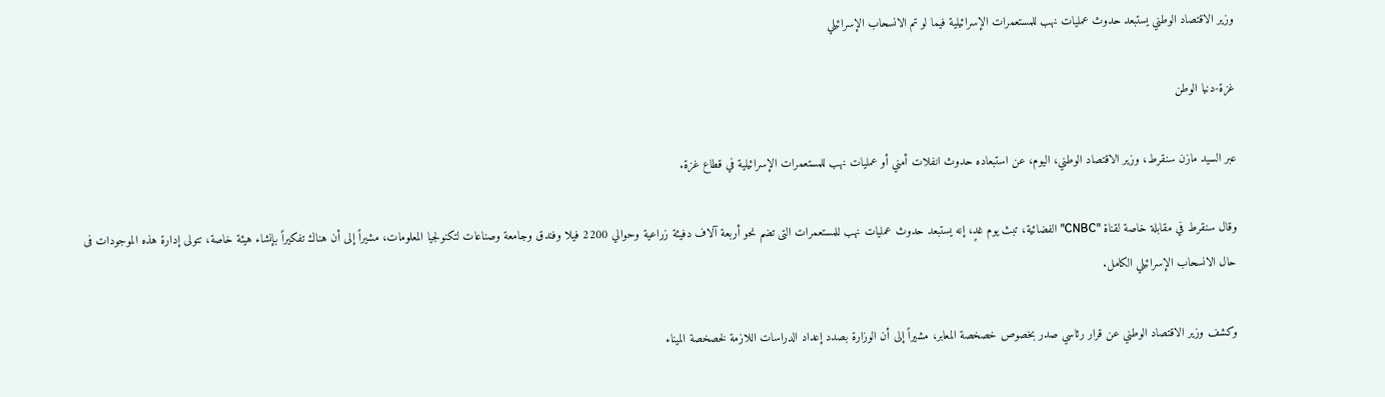وزير الاقتصاد الوطني يستبعد حدوث عمليات نهب للمستعمرات الإسرائيلية فيما لو تم الانسحاب الإسرائيلي

غزة-دنيا الوطن

عبر السيد مازن سنقرط، وزير الاقتصاد الوطني، اليوم، عن استبعاده حدوث انفلات أمني أو عمليات نهب للمستعمرات الإسرائيلية في قطاع غزة.

وقال سنقرط في مقابلة خاصة لقناة "CNBC" الفضائية، تبث يوم غدٍ، إنه يستبعد حدوث عمليات نهب للمستعمرات التى تضم نحو أربعة آلاف دفيئة زراعية وحوالي 2200 فيلا وفندق وجامعة وصناعات لتكنولجيا المعلومات، مشيراً إلى أن هناك تفكيراً بإنشاء هيئة خاصة، تتولى إدارة هذه الموجودات فى حال الانسحاب الإسرائيلي الكامل.

وكشف وزير الاقتصاد الوطني عن قرار رئاسي صدر بخصوص خصخصة المعابر، مشيراً إلى أن الوزارة بصدد إعداد الدراسات اللازمة لخصخصة الميناء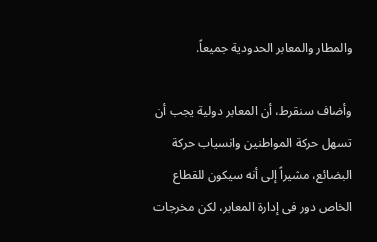والمطار والمعابر الحدودية جميعاً.

وأضاف سنقرط، أن المعابر دولية يجب أن تسهل حركة المواطنين وانسياب حركة البضائع، مشيراً إلى أنه سيكون للقطاع الخاص دور فى إدارة المعابر، لكن مخرجات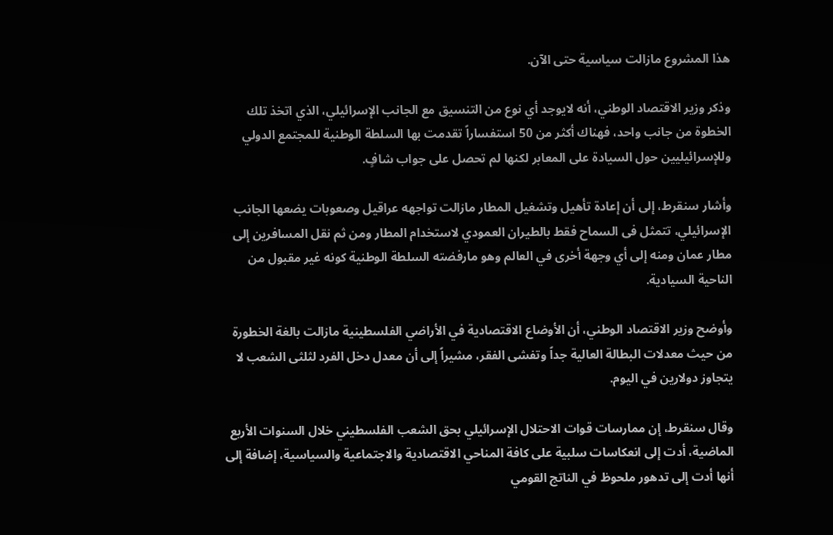هذا المشروع مازالت سياسية حتى الآن.

وذكر وزير الاقتصاد الوطني، أنه لايوجد أي نوع من التنسيق مع الجانب الإسرائيلي، الذي اتخذ تلك الخطوة من جانب واحد، فهناك أكثر من 50 استفساراً تقدمت بها السلطة الوطنية للمجتمع الدولي وللإسرائيليين حول السيادة على المعابر لكنها لم تحصل على جواب شافٍ.

وأشار سنقرط، إلى أن إعادة تأهيل وتشغيل المطار مازالت تواجهه عراقيل وصعوبات يضعها الجانب الإسرائيلي، تتمثل فى السماح فقط بالطيران العمودي لاستخدام المطار ومن ثم نقل المسافرين إلى مطار عمان ومنه إلى أي وجهة أخرى في العالم وهو مارفضته السلطة الوطنية كونه غير مقبول من الناحية السيادية.

وأوضح وزير الاقتصاد الوطني، أن الأوضاع الاقتصادية في الأراضي الفلسطينية مازالت بالغة الخطورة من حيث معدلات البطالة العالية جداً وتفشى الفقر، مشيراً إلى أن معدل دخل الفرد لثلثى الشعب لا يتجاوز دولارين في اليوم.

وقال سنقرط، إن ممارسات قوات الاحتلال الإسرائيلي بحق الشعب الفلسطيني خلال السنوات الأربع الماضية، أدت إلى انعكاسات سلبية على كافة المناحي الاقتصادية والاجتماعية والسياسية، إضافة إلى أنها أدت إلى تدهور ملحوظ في الناتج القومي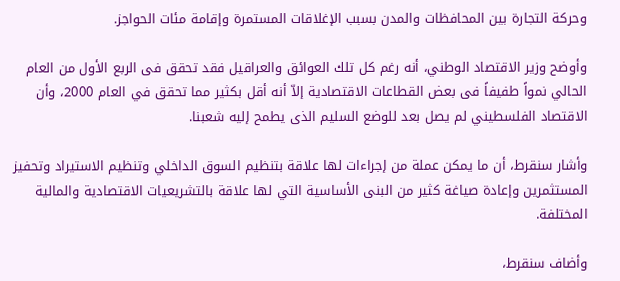وحركة التجارة بين المحافظات والمدن بسبب الإغلاقات المستمرة وإقامة مئات الحواجز.

وأوضح وزير الاقتصاد الوطني، أنه رغم كل تلك العوائق والعراقيل فقد تحقق فى الربع الأول من العام الحالي نمواً طفيفاً فى بعض القطاعات الاقتصادية إلاّ أنه أقل بكثير مما تحقق في العام 2000، وأن الاقتصاد الفلسطيني لم يصل بعد للوضع السليم الذى يطمح إليه شعبنا.

وأشار سنقرط، أن ما يمكن عملة من إجراءات لها علاقة بتنظيم السوق الداخلي وتنظيم الاستيراد وتحفيز المستثمرين وإعادة صياغة كثير من البنى الأساسية التي لها علاقة بالتشريعيات الاقتصادية والمالية المختلفة.

وأضاف سنقرط،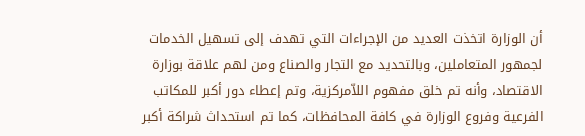أن الوزارة اتخذت العديد من الإجراءات التي تهدف إلى تسهيل الخدمات لجمهور المتعاملين، وبالتحديد مع التجار والصناع ومن لهم علاقة بوزارة الاقتصاد، وأنه تم خلق مفهوم اللاّمركزية، وتم إعطاء دور أكبر للمكاتب الفرعية وفروع الوزارة في كافة المحافظات، كما تم استحداث شراكة أكبر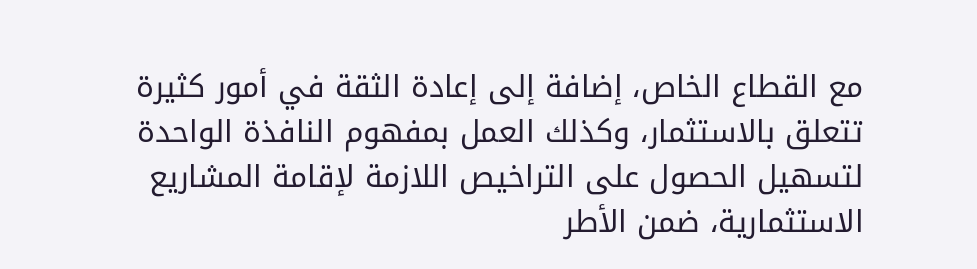مع القطاع الخاص، إضافة إلى إعادة الثقة في أمور كثيرة تتعلق بالاستثمار، وكذلك العمل بمفهوم النافذة الواحدة لتسهيل الحصول على التراخيص اللازمة لإقامة المشاريع الاستثمارية، ضمن الأطر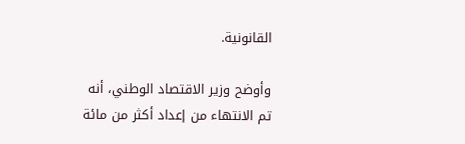القانونية.

وأوضح وزير الاقتصاد الوطني، أنه تم الانتهاء من إعداد أكثر من مائة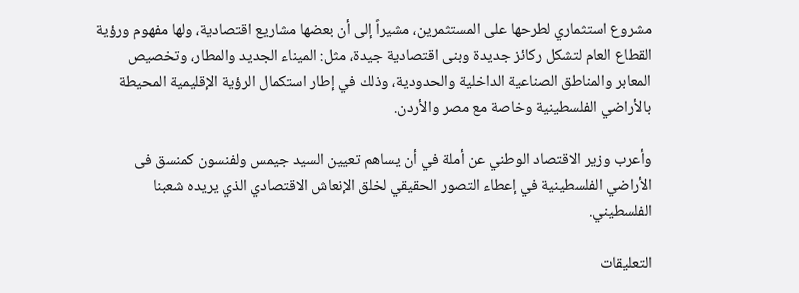مشروع استثماري لطرحها على المستثمرين، مشيراً إلى أن بعضها مشاريع اقتصادية، ولها مفهوم ورؤية القطاع العام لتشكل ركائز جديدة وبنى اقتصادية جيدة، مثل: الميناء الجديد والمطار، وتخصيص المعابر والمناطق الصناعية الداخلية والحدودية، وذلك في إطار استكمال الرؤية الإقليمية المحيطة بالأراضي الفلسطينية وخاصة مع مصر والأردن.

وأعرب وزير الاقتصاد الوطني عن أملة في أن يساهم تعيين السيد جيمس ولفنسون كمنسق فى الأراضي الفلسطينية في إعطاء التصور الحقيقي لخلق الإنعاش الاقتصادي الذي يريده شعبنا الفلسطيني.

التعليقات